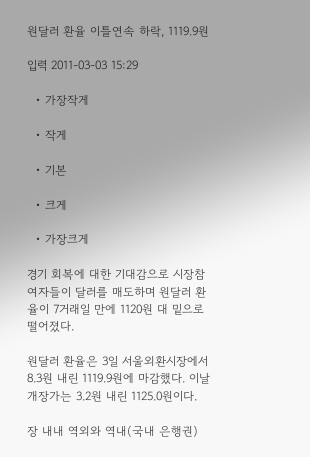원달러 환율 이틀연속 하락, 1119.9원

입력 2011-03-03 15:29

  • 가장작게

  • 작게

  • 기본

  • 크게

  • 가장크게

경기 회복에 대한 기대감으로 시장참여자들이 달러를 매도하며 원달러 환율이 7거래일 만에 1120원 대 밑으로 떨어졌다.

원달러 환율은 3일 서울외환시장에서 8.3원 내린 1119.9원에 마감했다. 이날 개장가는 3.2원 내린 1125.0원이다.

장 내내 역외와 역내(국내 은행권)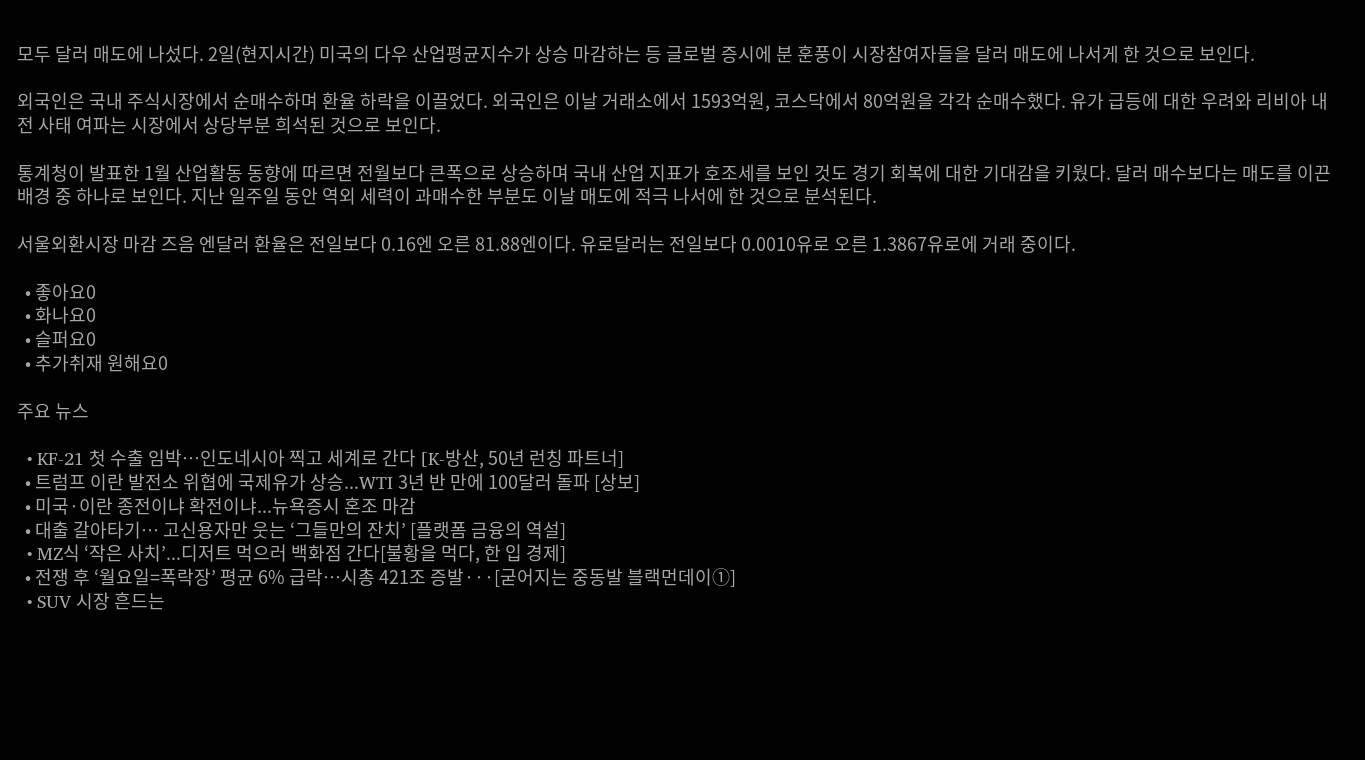모두 달러 매도에 나섰다. 2일(현지시간) 미국의 다우 산업평균지수가 상승 마감하는 등 글로벌 증시에 분 훈풍이 시장참여자들을 달러 매도에 나서게 한 것으로 보인다.

외국인은 국내 주식시장에서 순매수하며 환율 하락을 이끌었다. 외국인은 이날 거래소에서 1593억원, 코스닥에서 80억원을 각각 순매수했다. 유가 급등에 대한 우려와 리비아 내전 사태 여파는 시장에서 상당부분 희석된 것으로 보인다.

통계청이 발표한 1월 산업활동 동향에 따르면 전월보다 큰폭으로 상승하며 국내 산업 지표가 호조세를 보인 것도 경기 회복에 대한 기대감을 키웠다. 달러 매수보다는 매도를 이끈 배경 중 하나로 보인다. 지난 일주일 동안 역외 세력이 과매수한 부분도 이날 매도에 적극 나서에 한 것으로 분석된다.

서울외환시장 마감 즈음 엔달러 환율은 전일보다 0.16엔 오른 81.88엔이다. 유로달러는 전일보다 0.0010유로 오른 1.3867유로에 거래 중이다.

  • 좋아요0
  • 화나요0
  • 슬퍼요0
  • 추가취재 원해요0

주요 뉴스

  • KF-21 첫 수출 임박…인도네시아 찍고 세계로 간다 [K-방산, 50년 런칭 파트너]
  • 트럼프 이란 발전소 위협에 국제유가 상승...WTI 3년 반 만에 100달러 돌파 [상보]
  • 미국·이란 종전이냐 확전이냐...뉴욕증시 혼조 마감
  • 대출 갈아타기⋯ 고신용자만 웃는 ‘그들만의 잔치’ [플랫폼 금융의 역설]
  • MZ식 ‘작은 사치’...디저트 먹으러 백화점 간다[불황을 먹다, 한 입 경제]
  • 전쟁 후 ‘월요일=폭락장’ 평균 6% 급락…시총 421조 증발···[굳어지는 중동발 블랙먼데이①]
  • SUV 시장 흔드는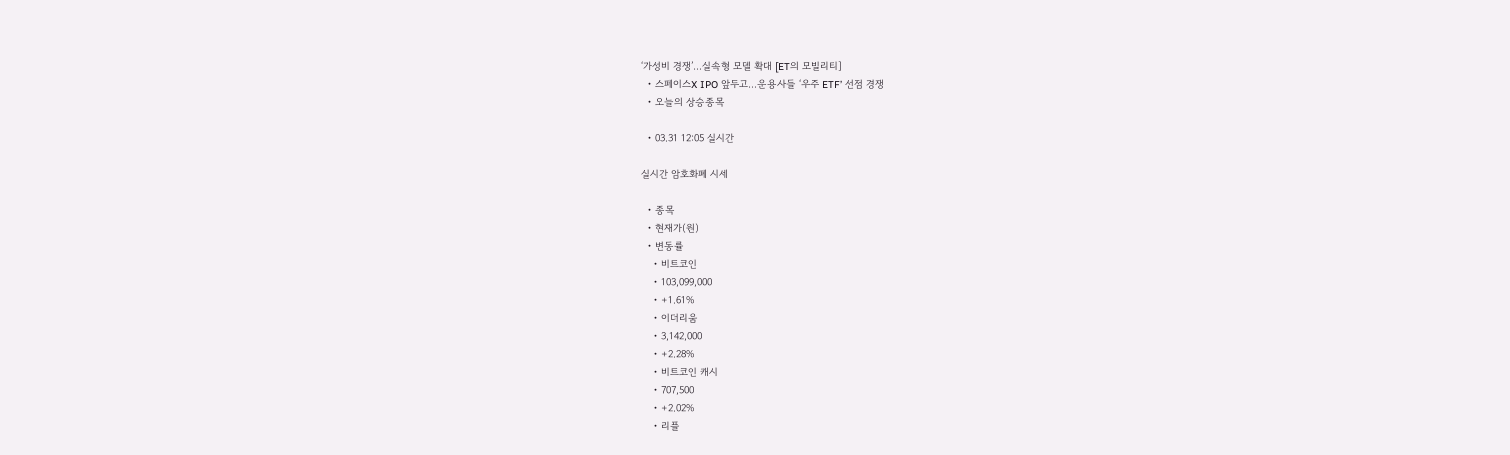‘가성비 경쟁’…실속형 모델 확대 [ET의 모빌리티]
  • 스페이스X IPO 앞두고…운용사들 ‘우주 ETF’ 선점 경쟁
  • 오늘의 상승종목

  • 03.31 12:05 실시간

실시간 암호화폐 시세

  • 종목
  • 현재가(원)
  • 변동률
    • 비트코인
    • 103,099,000
    • +1.61%
    • 이더리움
    • 3,142,000
    • +2.28%
    • 비트코인 캐시
    • 707,500
    • +2.02%
    • 리플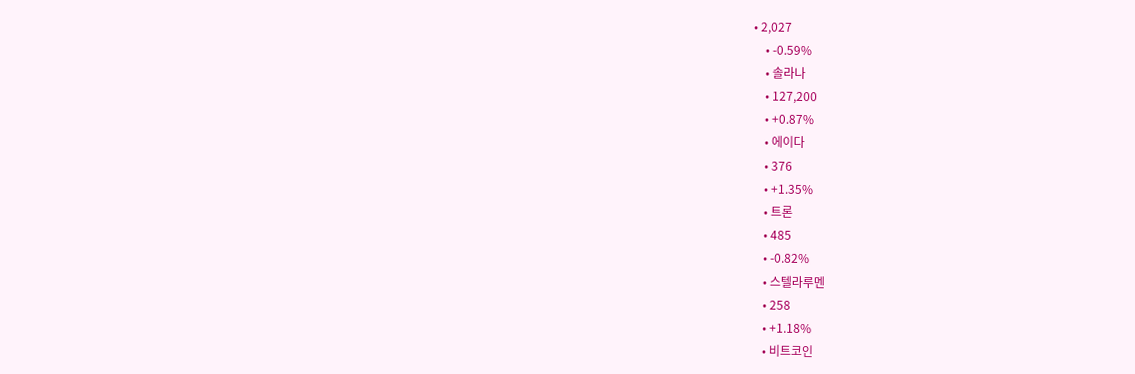• 2,027
    • -0.59%
    • 솔라나
    • 127,200
    • +0.87%
    • 에이다
    • 376
    • +1.35%
    • 트론
    • 485
    • -0.82%
    • 스텔라루멘
    • 258
    • +1.18%
    • 비트코인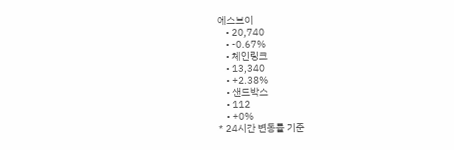에스브이
    • 20,740
    • -0.67%
    • 체인링크
    • 13,340
    • +2.38%
    • 샌드박스
    • 112
    • +0%
* 24시간 변동률 기준